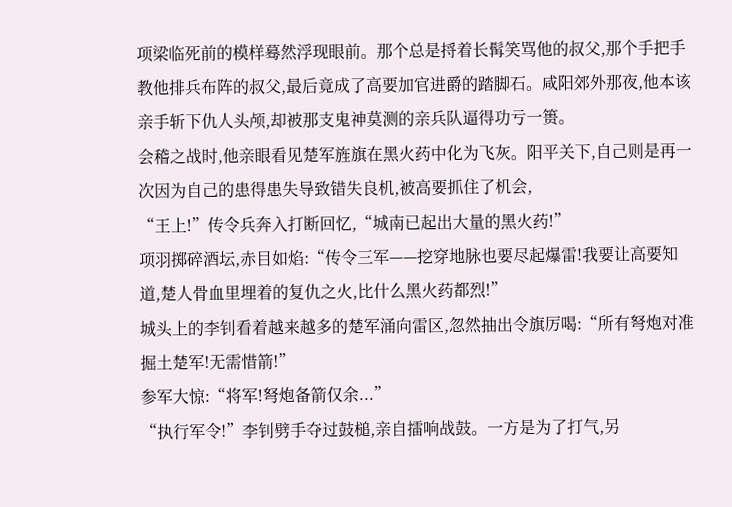项梁临死前的模样蓦然浮现眼前。那个总是捋着长髯笑骂他的叔父,那个手把手教他排兵布阵的叔父,最后竟成了高要加官进爵的踏脚石。咸阳郊外那夜,他本该亲手斩下仇人头颅,却被那支鬼神莫测的亲兵队逼得功亏一篑。
会稽之战时,他亲眼看见楚军旌旗在黑火药中化为飞灰。阳平关下,自己则是再一次因为自己的患得患失导致错失良机,被高要抓住了机会,
“王上!”传令兵奔入打断回忆,“城南已起出大量的黑火药!”
项羽掷碎酒坛,赤目如焰:“传令三军——挖穿地脉也要尽起爆雷!我要让高要知道,楚人骨血里埋着的复仇之火,比什么黑火药都烈!”
城头上的李钊看着越来越多的楚军涌向雷区,忽然抽出令旗厉喝:“所有弩炮对准掘土楚军!无需惜箭!”
参军大惊:“将军!弩炮备箭仅余...”
“执行军令!”李钊劈手夺过鼓槌,亲自擂响战鼓。一方是为了打气,另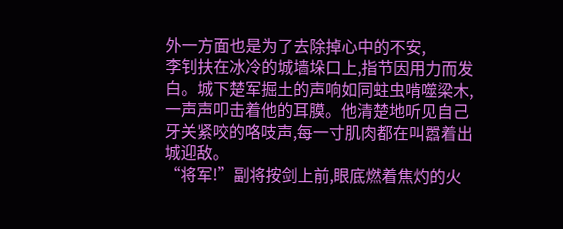外一方面也是为了去除掉心中的不安,
李钊扶在冰冷的城墙垛口上,指节因用力而发白。城下楚军掘土的声响如同蛀虫啃噬梁木,一声声叩击着他的耳膜。他清楚地听见自己牙关紧咬的咯吱声,每一寸肌肉都在叫嚣着出城迎敌。
“将军!”副将按剑上前,眼底燃着焦灼的火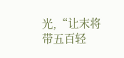光,“让末将带五百轻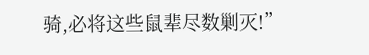骑,必将这些鼠辈尽数剿灭!”